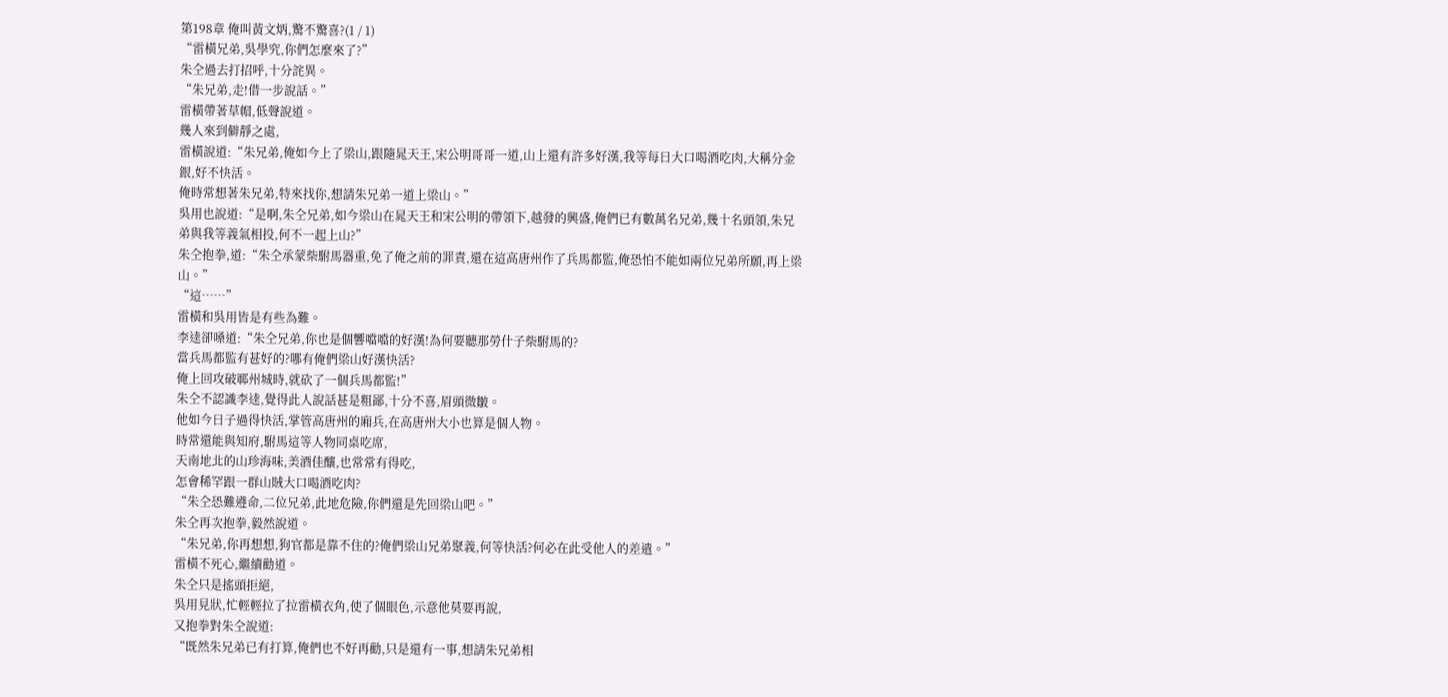第198章 俺叫黃文炳,驚不驚喜?(1 / 1)
“雷橫兄弟,吳學究,你們怎麼來了?”
朱仝過去打招呼,十分詫異。
“朱兄弟,走!借一步說話。”
雷橫帶著草帽,低聲說道。
幾人來到僻靜之處,
雷橫說道:“朱兄弟,俺如今上了梁山,跟隨晁天王,宋公明哥哥一道,山上還有許多好漢,我等每日大口喝酒吃肉,大稱分金銀,好不快活。
俺時常想著朱兄弟,特來找你,想請朱兄弟一道上梁山。”
吳用也說道:“是啊,朱仝兄弟,如今梁山在晁天王和宋公明的帶領下,越發的興盛,俺們已有數萬名兄弟,幾十名頭領,朱兄弟與我等義氣相投,何不一起上山?”
朱仝抱拳,道:“朱仝承蒙柴駙馬器重,免了俺之前的罪責,還在這高唐州作了兵馬都監,俺恐怕不能如兩位兄弟所願,再上梁山。”
“這……”
雷橫和吳用皆是有些為難。
李逵卻嗓道:“朱仝兄弟,你也是個響噹噹的好漢!為何要聽那勞什子柴駙馬的?
當兵馬都監有甚好的?哪有俺們梁山好漢快活?
俺上回攻破鄆州城時,就砍了一個兵馬都監!”
朱仝不認識李逵,覺得此人說話甚是粗鄙,十分不喜,眉頭微皺。
他如今日子過得快活,掌管高唐州的廂兵,在高唐州大小也算是個人物。
時常還能與知府,駙馬這等人物同桌吃席,
天南地北的山珍海味,美酒佳釀,也常常有得吃,
怎會稀罕跟一群山賊大口喝酒吃肉?
“朱仝恐難遵命,二位兄弟,此地危險,你們還是先回梁山吧。”
朱仝再次抱拳,毅然說道。
“朱兄弟,你再想想,狗官都是靠不住的?俺們梁山兄弟聚義,何等快活?何必在此受他人的差遣。”
雷橫不死心,繼續勸道。
朱仝只是搖頭拒絕,
吳用見狀,忙輕輕拉了拉雷橫衣角,使了個眼色,示意他莫要再說,
又抱拳對朱仝說道:
“既然朱兄弟已有打算,俺們也不好再勸,只是還有一事,想請朱兄弟相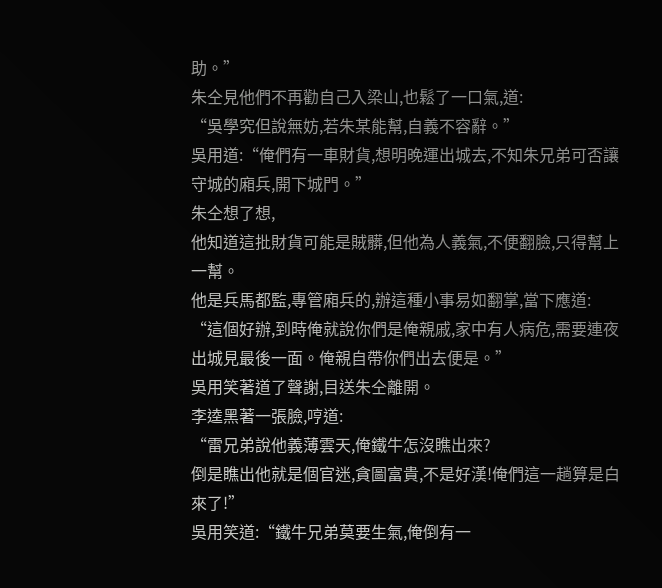助。”
朱仝見他們不再勸自己入梁山,也鬆了一口氣,道:
“吳學究但說無妨,若朱某能幫,自義不容辭。”
吳用道:“俺們有一車財貨,想明晚運出城去,不知朱兄弟可否讓守城的廂兵,開下城門。”
朱仝想了想,
他知道這批財貨可能是賊髒,但他為人義氣,不便翻臉,只得幫上一幫。
他是兵馬都監,專管廂兵的,辦這種小事易如翻掌,當下應道:
“這個好辦,到時俺就說你們是俺親戚,家中有人病危,需要連夜出城見最後一面。俺親自帶你們出去便是。”
吳用笑著道了聲謝,目送朱仝離開。
李逵黑著一張臉,哼道:
“雷兄弟說他義薄雲天,俺鐵牛怎沒瞧出來?
倒是瞧出他就是個官迷,貪圖富貴,不是好漢!俺們這一趟算是白來了!”
吳用笑道:“鐵牛兄弟莫要生氣,俺倒有一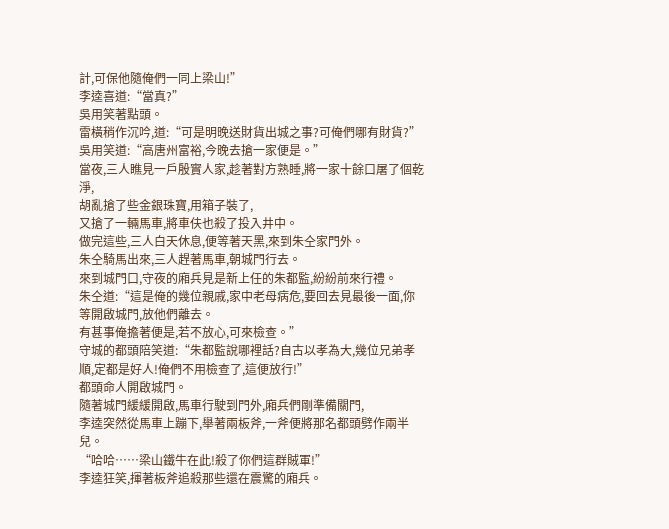計,可保他隨俺們一同上梁山!”
李逵喜道:“當真?”
吳用笑著點頭。
雷橫稍作沉吟,道:“可是明晚送財貨出城之事?可俺們哪有財貨?”
吳用笑道:“高唐州富裕,今晚去搶一家便是。”
當夜,三人瞧見一戶殷實人家,趁著對方熟睡,將一家十餘口屠了個乾淨,
胡亂搶了些金銀珠寶,用箱子裝了,
又搶了一輛馬車,將車伕也殺了投入井中。
做完這些,三人白天休息,便等著天黑,來到朱仝家門外。
朱仝騎馬出來,三人趕著馬車,朝城門行去。
來到城門口,守夜的廂兵見是新上任的朱都監,紛紛前來行禮。
朱仝道:“這是俺的幾位親戚,家中老母病危,要回去見最後一面,你等開啟城門,放他們離去。
有甚事俺擔著便是,若不放心,可來檢查。”
守城的都頭陪笑道:“朱都監說哪裡話?自古以孝為大,幾位兄弟孝順,定都是好人!俺們不用檢查了,這便放行!”
都頭命人開啟城門。
隨著城門緩緩開啟,馬車行駛到門外,廂兵們剛準備關門,
李逵突然從馬車上蹦下,舉著兩板斧,一斧便將那名都頭劈作兩半兒。
“哈哈……梁山鐵牛在此!殺了你們這群賊軍!”
李逵狂笑,揮著板斧追殺那些還在震驚的廂兵。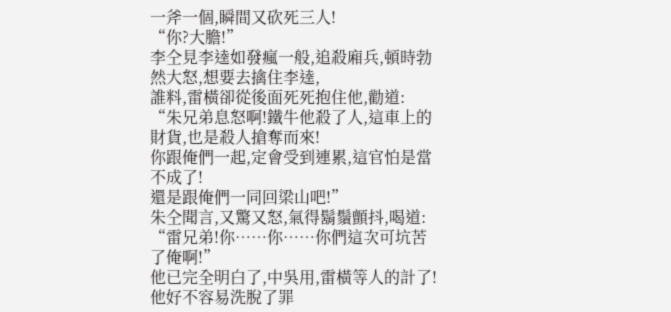一斧一個,瞬間又砍死三人!
“你?大膽!”
李仝見李逵如發瘋一般,追殺廂兵,頓時勃然大怒,想要去擒住李逵,
誰料,雷橫卻從後面死死抱住他,勸道:
“朱兄弟息怒啊!鐵牛他殺了人,這車上的財貨,也是殺人搶奪而來!
你跟俺們一起,定會受到連累,這官怕是當不成了!
還是跟俺們一同回梁山吧!”
朱仝聞言,又驚又怒,氣得鬍鬚顫抖,喝道:
“雷兄弟!你……你……你們這次可坑苦了俺啊!”
他已完全明白了,中吳用,雷橫等人的計了!
他好不容易洗脫了罪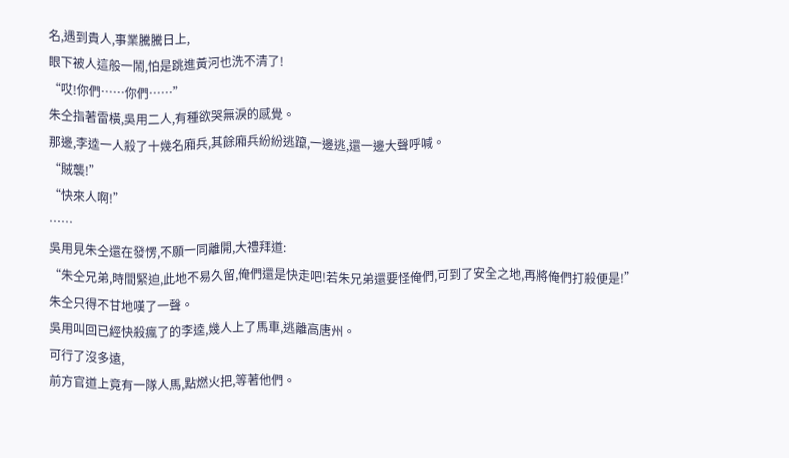名,遇到貴人,事業騰騰日上,
眼下被人這般一鬧,怕是跳進黃河也洗不清了!
“哎!你們……你們……”
朱仝指著雷橫,吳用二人,有種欲哭無淚的感覺。
那邊,李逵一人殺了十幾名廂兵,其餘廂兵紛紛逃躥,一邊逃,還一邊大聲呼喊。
“賊襲!”
“快來人啊!”
……
吳用見朱仝還在發愣,不願一同離開,大禮拜道:
“朱仝兄弟,時間緊迫,此地不易久留,俺們還是快走吧!若朱兄弟還要怪俺們,可到了安全之地,再將俺們打殺便是!”
朱仝只得不甘地嘆了一聲。
吳用叫回已經快殺瘋了的李逵,幾人上了馬車,逃離高唐州。
可行了沒多遠,
前方官道上竟有一隊人馬,點燃火把,等著他們。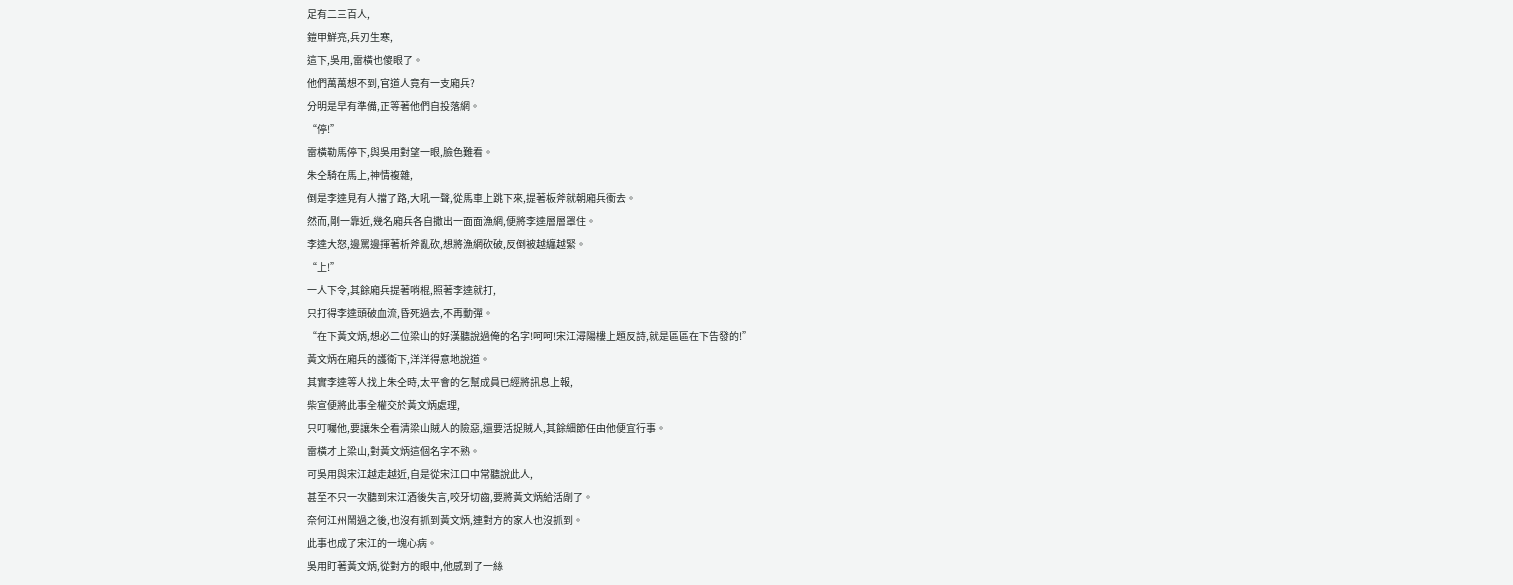足有二三百人,
鎧甲鮮亮,兵刃生寒,
這下,吳用,雷橫也傻眼了。
他們萬萬想不到,官道人竟有一支廂兵?
分明是早有準備,正等著他們自投落網。
“停!”
雷橫勒馬停下,與吳用對望一眼,臉色難看。
朱仝騎在馬上,神情複雜,
倒是李逵見有人擋了路,大吼一聲,從馬車上跳下來,提著板斧就朝廂兵衝去。
然而,剛一靠近,幾名廂兵各自撒出一面面漁網,便將李逵層層罩住。
李逵大怒,邊罵邊揮著析斧亂砍,想將漁網砍破,反倒被越纏越緊。
“上!”
一人下令,其餘廂兵提著哨棍,照著李逵就打,
只打得李逵頭破血流,昏死過去,不再動彈。
“在下黃文炳,想必二位梁山的好漢聽說過俺的名字!呵呵!宋江潯陽樓上題反詩,就是區區在下告發的!”
黃文炳在廂兵的護衛下,洋洋得意地說道。
其實李逵等人找上朱仝時,太平會的乞幫成員已經將訊息上報,
柴宣便將此事全權交於黃文炳處理,
只叮囑他,要讓朱仝看清梁山賊人的險惡,還要活捉賊人,其餘細節任由他便宜行事。
雷橫才上梁山,對黃文炳這個名字不熟。
可吳用與宋江越走越近,自是從宋江口中常聽說此人,
甚至不只一次聽到宋江酒後失言,咬牙切齒,要將黃文炳給活剮了。
奈何江州鬧過之後,也沒有抓到黃文炳,連對方的家人也沒抓到。
此事也成了宋江的一塊心病。
吳用盯著黃文炳,從對方的眼中,他感到了一絲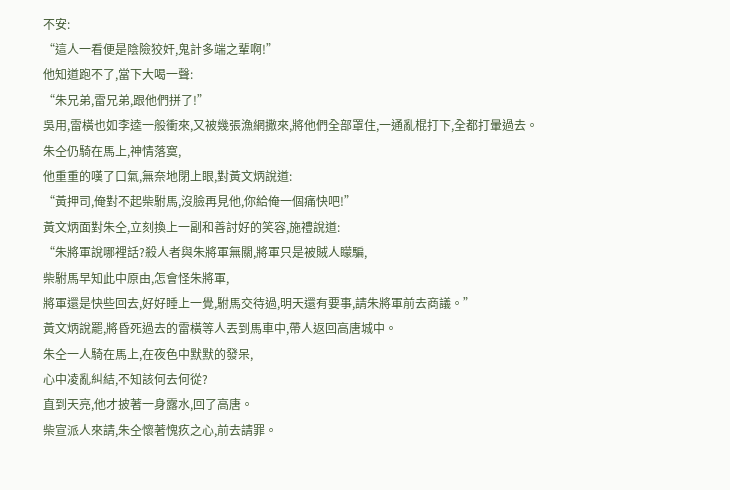不安:
“這人一看便是陰險狡奸,鬼計多端之輩啊!”
他知道跑不了,當下大喝一聲:
“朱兄弟,雷兄弟,跟他們拼了!”
吳用,雷橫也如李逵一般衝來,又被幾張漁網撒來,將他們全部罩住,一通亂棍打下,全都打暈過去。
朱仝仍騎在馬上,神情落寞,
他重重的嘆了口氣,無奈地閉上眼,對黃文炳說道:
“黃押司,俺對不起柴駙馬,沒臉再見他,你給俺一個痛快吧!”
黃文炳面對朱仝,立刻換上一副和善討好的笑容,施禮說道:
“朱將軍說哪裡話?殺人者與朱將軍無關,將軍只是被賊人矇騙,
柴駙馬早知此中原由,怎會怪朱將軍,
將軍還是快些回去,好好睡上一覺,駙馬交待過,明天還有要事,請朱將軍前去商議。”
黃文炳說罷,將昏死過去的雷橫等人丟到馬車中,帶人返回高唐城中。
朱仝一人騎在馬上,在夜色中默默的發呆,
心中凌亂糾結,不知該何去何從?
直到天亮,他才披著一身露水,回了高唐。
柴宣派人來請,朱仝懷著愧疚之心,前去請罪。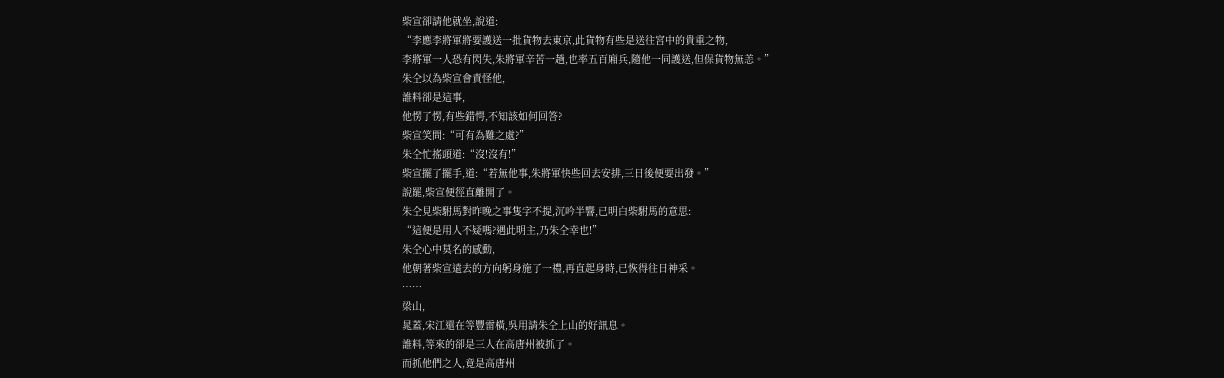柴宣卻請他就坐,說道:
“李應李將軍將要護送一批貨物去東京,此貨物有些是送往宮中的貴重之物,
李將軍一人恐有閃失,朱將軍辛苦一趟,也率五百廂兵,隨他一同護送,但保貨物無恙。”
朱仝以為柴宣會責怪他,
誰料卻是這事,
他愣了愣,有些錯愕,不知該如何回答?
柴宣笑問:“可有為難之處?”
朱仝忙搖頭道:“沒!沒有!”
柴宣擺了擺手,道:“若無他事,朱將軍快些回去安排,三日後便要出發。”
說罷,柴宣便徑直離開了。
朱仝見柴駙馬對昨晚之事隻字不提,沉吟半響,已明白柴駙馬的意思:
“這便是用人不疑嗎?遇此明主,乃朱仝幸也!”
朱仝心中莫名的感動,
他朝著柴宣遠去的方向躬身施了一禮,再直起身時,已恢得往日神采。
……
梁山,
晁蓋,宋江還在等豐雷橫,吳用請朱仝上山的好訊息。
誰料,等來的卻是三人在高唐州被抓了。
而抓他們之人,竟是高唐州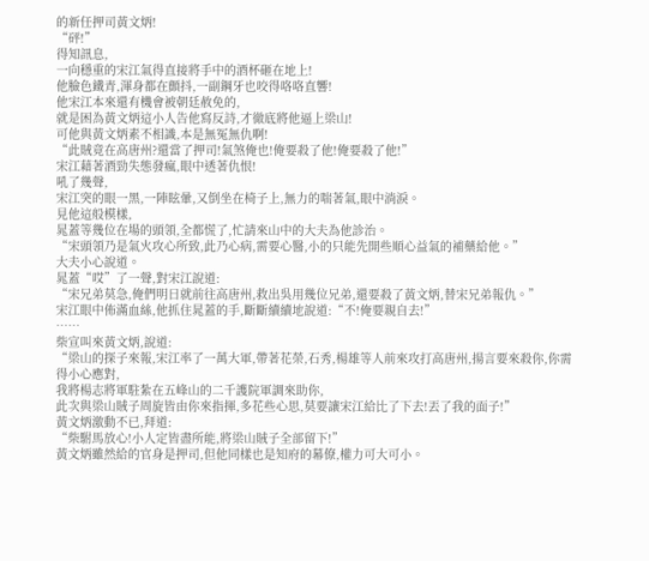的新任押司黃文炳!
“砰!”
得知訊息,
一向穩重的宋江氣得直接將手中的酒杯砸在地上!
他臉色鐵青,渾身都在顫抖,一副鋼牙也咬得咯咯直響!
他宋江本來還有機會被朝廷赦免的,
就是困為黃文炳這小人告他寫反詩,才徹底將他逼上梁山!
可他與黃文炳素不相識,本是無冤無仇啊!
“此賊竟在高唐州?還當了押司!氣煞俺也!俺要殺了他!俺要殺了他!”
宋江藉著酒勁失態發瘋,眼中透著仇恨!
吼了幾聲,
宋江突的眼一黑,一陣眩暈,又倒坐在椅子上,無力的喘著氣,眼中淌淚。
見他這般模樣,
晁蓋等幾位在場的頭領,全都慌了,忙請來山中的大夫為他診治。
“宋頭領乃是氣火攻心所致,此乃心病,需要心醫,小的只能先開些順心益氣的補藥給他。”
大夫小心說道。
晁蓋“哎”了一聲,對宋江說道:
“宋兄弟莫急,俺們明日就前往高唐州,救出吳用幾位兄弟,還要殺了黃文炳,替宋兄弟報仇。”
宋江眼中佈滿血絲,他抓住晁蓋的手,斷斷續續地說道:“不!俺要親自去!”
……
柴宣叫來黃文炳,說道:
“梁山的探子來報,宋江率了一萬大軍,帶著花榮,石秀,楊雄等人前來攻打高唐州,揚言要來殺你,你需得小心應對,
我將楊志將軍駐紮在五峰山的二千護院軍調來助你,
此次與梁山賊子周旋皆由你來指揮,多花些心思,莫要讓宋江給比了下去!丟了我的面子!”
黃文炳激動不已,拜道:
“柴駙馬放心!小人定皆盡所能,將梁山賊子全部留下!”
黃文炳雖然給的官身是押司,但他同樣也是知府的幕僚,權力可大可小。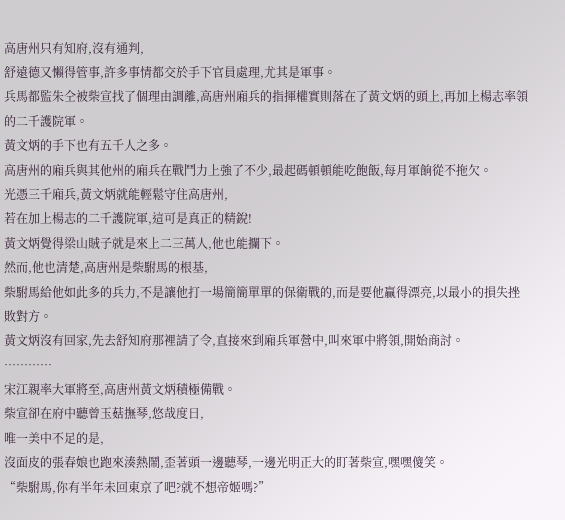高唐州只有知府,沒有通判,
舒遠德又懶得管事,許多事情都交於手下官員處理,尤其是軍事。
兵馬都監朱仝被柴宣找了個理由調離,高唐州廂兵的指揮權實則落在了黃文炳的頭上,再加上楊志率領的二千護院軍。
黃文炳的手下也有五千人之多。
高唐州的廂兵與其他州的廂兵在戰鬥力上強了不少,最起碼頓頓能吃飽飯,每月軍餉從不拖欠。
光憑三千廂兵,黃文炳就能輕鬆守住高唐州,
若在加上楊志的二千護院軍,這可是真正的精銳!
黃文炳覺得梁山賊子就是來上二三萬人,他也能攔下。
然而,他也清楚,高唐州是柴駙馬的根基,
柴駙馬給他如此多的兵力,不是讓他打一場簡簡單單的保衛戰的,而是要他贏得漂亮,以最小的損失挫敗對方。
黃文炳沒有回家,先去舒知府那裡請了令,直接來到廂兵軍營中,叫來軍中將領,開始商討。
…………
宋江親率大軍將至,高唐州黃文炳積極備戰。
柴宣卻在府中聽曾玉菇撫琴,悠哉度日,
唯一美中不足的是,
沒面皮的張春娘也跑來湊熱鬧,歪著頭一邊聽琴,一邊光明正大的盯著柴宣,嘿嘿傻笑。
“柴駙馬,你有半年未回東京了吧?就不想帝姬嗎?”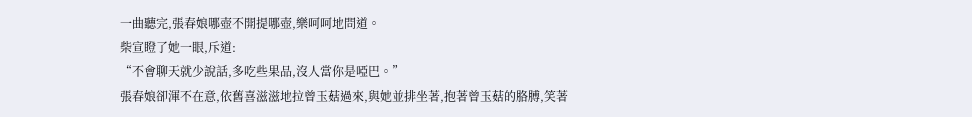一曲聽完,張春娘哪壺不開提哪壺,樂呵呵地問道。
柴宣瞪了她一眼,斥道:
“不會聊天就少說話,多吃些果品,沒人當你是啞巴。”
張春娘卻渾不在意,依舊喜滋滋地拉曾玉菇過來,與她並排坐著,抱著曾玉菇的胳膊,笑著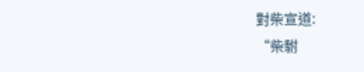對柴宣道:
“柴駙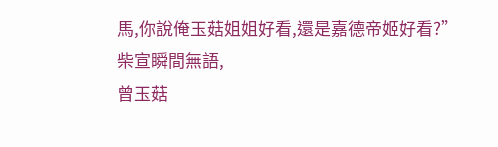馬,你說俺玉菇姐姐好看,還是嘉德帝姬好看?”
柴宣瞬間無語,
曾玉菇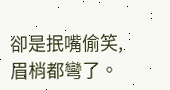卻是抿嘴偷笑,眉梢都彎了。